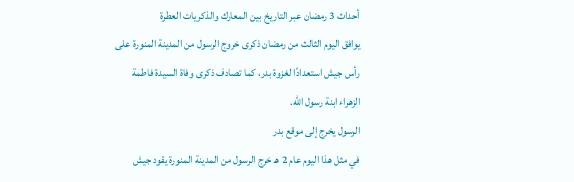أحداث 3 رمضان عبر التاريخ بين المعارك والذكريات العطرة
يوافق اليوم الثالث من رمضان ذكرى خروج الرسول من المدينة المنورة على رأس جيش استعدادًا لغزوة بدر، كما تصادف ذكرى وفاة السيدة فاطمة الزهراء ابنة رسول الله.
الرسول يخرج إلى موقع بدر
في مثل هذا اليوم عام 2 هـ خرج الرسول من المدينة المنورة يقود جيش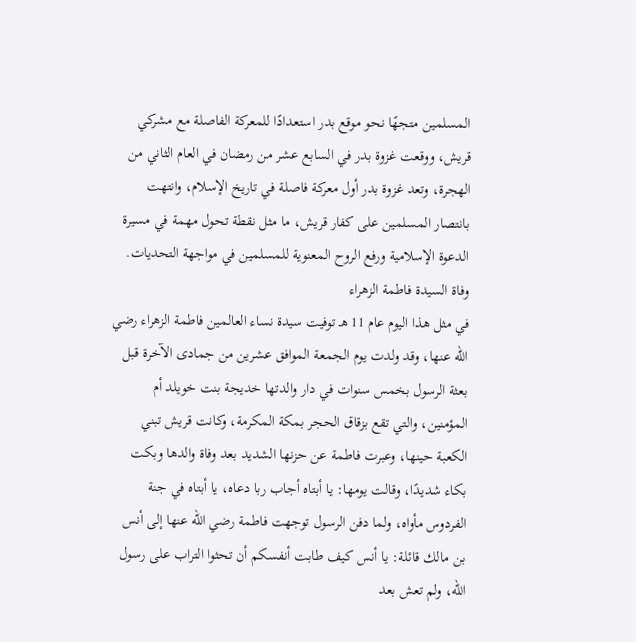المسلمين متجهًا نحو موقع بدر استعدادًا للمعركة الفاصلة مع مشركي قريش، ووقعت غزوة بدر في السابع عشر من رمضان في العام الثاني من الهجرة، وتعد غزوة بدر أول معركة فاصلة في تاريخ الإسلام، وانتهت بانتصار المسلمين على كفار قريش، ما مثل نقطة تحول مهمة في مسيرة الدعوة الإسلامية ورفع الروح المعنوية للمسلمين في مواجهة التحديات.
وفاة السيدة فاطمة الزهراء
في مثل هذا اليوم عام 11 هـ توفيت سيدة نساء العالمين فاطمة الزهراء رضي الله عنها، وقد ولدت يوم الجمعة الموافق عشرين من جمادى الآخرة قبل بعثة الرسول بخمس سنوات في دار والدتها خديجة بنت خويلد أم المؤمنين، والتي تقع بزقاق الحجر بمكة المكرمة، وكانت قريش تبني الكعبة حينها، وعبرت فاطمة عن حزنها الشديد بعد وفاة والدها وبكت بكاء شديدًا، وقالت يومها: يا أبتاه أجاب ربا دعاه، يا أبتاه في جنة الفردوس مأواه، ولما دفن الرسول توجهت فاطمة رضي الله عنها إلى أنس بن مالك قائلة: يا أنس كيف طابت أنفسكم أن تحثوا التراب على رسول الله، ولم تعش بعد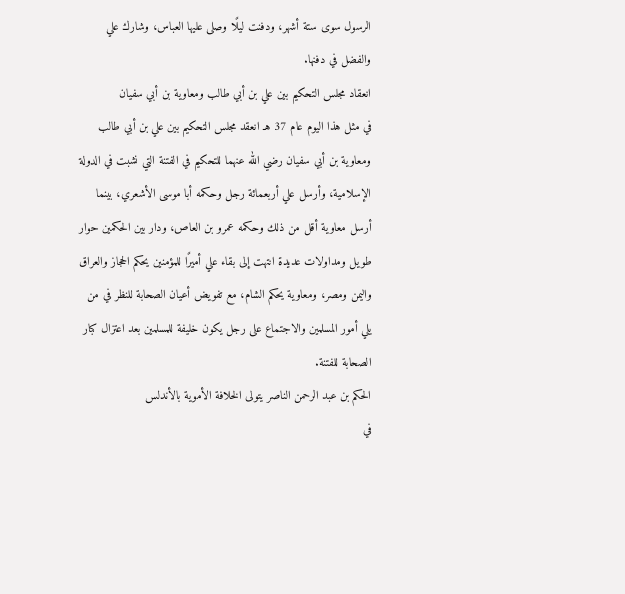الرسول سوى ستة أشهر، ودفنت ليلًا وصلى عليها العباس، وشارك علي والفضل في دفنها.
انعقاد مجلس التحكيم بين علي بن أبي طالب ومعاوية بن أبي سفيان
في مثل هذا اليوم عام 37 هـ انعقد مجلس التحكيم بين علي بن أبي طالب ومعاوية بن أبي سفيان رضي الله عنهما للتحكيم في الفتنة التي نشبت في الدولة الإسلامية، وأرسل علي أربعمائة رجل وحكمه أبا موسى الأشعري، بينما أرسل معاوية أقل من ذلك وحكمه عمرو بن العاص، ودار بين الحكمين حوار طويل ومداولات عديدة انتهت إلى بقاء علي أميرًا للمؤمنين يحكم الحجاز والعراق واليمن ومصر، ومعاوية يحكم الشام، مع تفويض أعيان الصحابة للنظر في من يلي أمور المسلمين والاجتماع على رجل يكون خليفة للمسلمين بعد اعتزال كبار الصحابة للفتنة.
الحكم بن عبد الرحمن الناصر يتولى الخلافة الأموية بالأندلس
في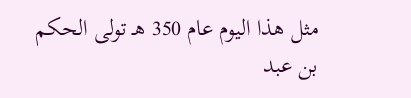مثل هذا اليوم عام 350 هـ تولى الحكم بن عبد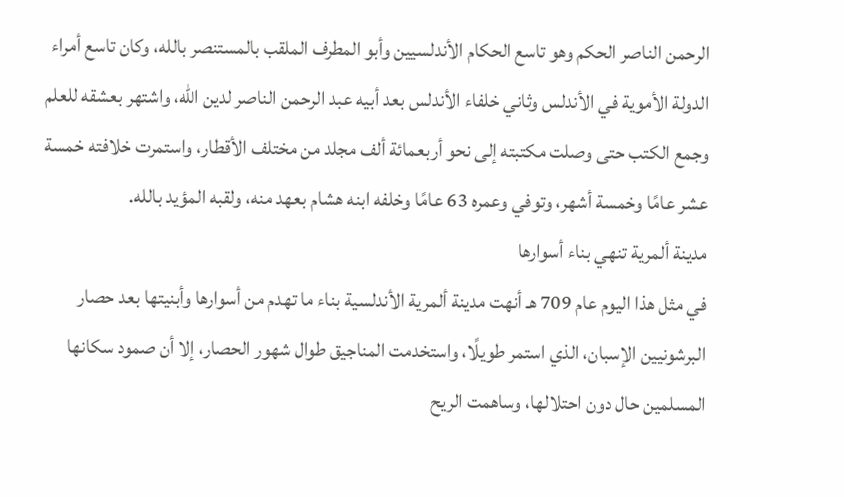الرحمن الناصر الحكم وهو تاسع الحكام الأندلسيين وأبو المطرف الملقب بالمستنصر بالله، وكان تاسع أمراء الدولة الأموية في الأندلس وثاني خلفاء الأندلس بعد أبيه عبد الرحمن الناصر لدين الله، واشتهر بعشقه للعلم وجمع الكتب حتى وصلت مكتبته إلى نحو أربعمائة ألف مجلد من مختلف الأقطار، واستمرت خلافته خمسة عشر عامًا وخمسة أشهر، وتوفي وعمره 63 عامًا وخلفه ابنه هشام بعهد منه، ولقبه المؤيد بالله.
مدينة ألمرية تنهي بناء أسوارها
في مثل هذا اليوم عام 709 هـ أنهت مدينة ألمرية الأندلسية بناء ما تهدم من أسوارها وأبنيتها بعد حصار البرشونيين الإسبان، الذي استمر طويلًا، واستخدمت المناجيق طوال شهور الحصار، إلا أن صمود سكانها المسلمين حال دون احتلالها، وساهمت الريح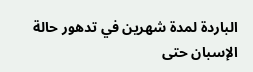الباردة لمدة شهرين في تدهور حالة الإسبان حتى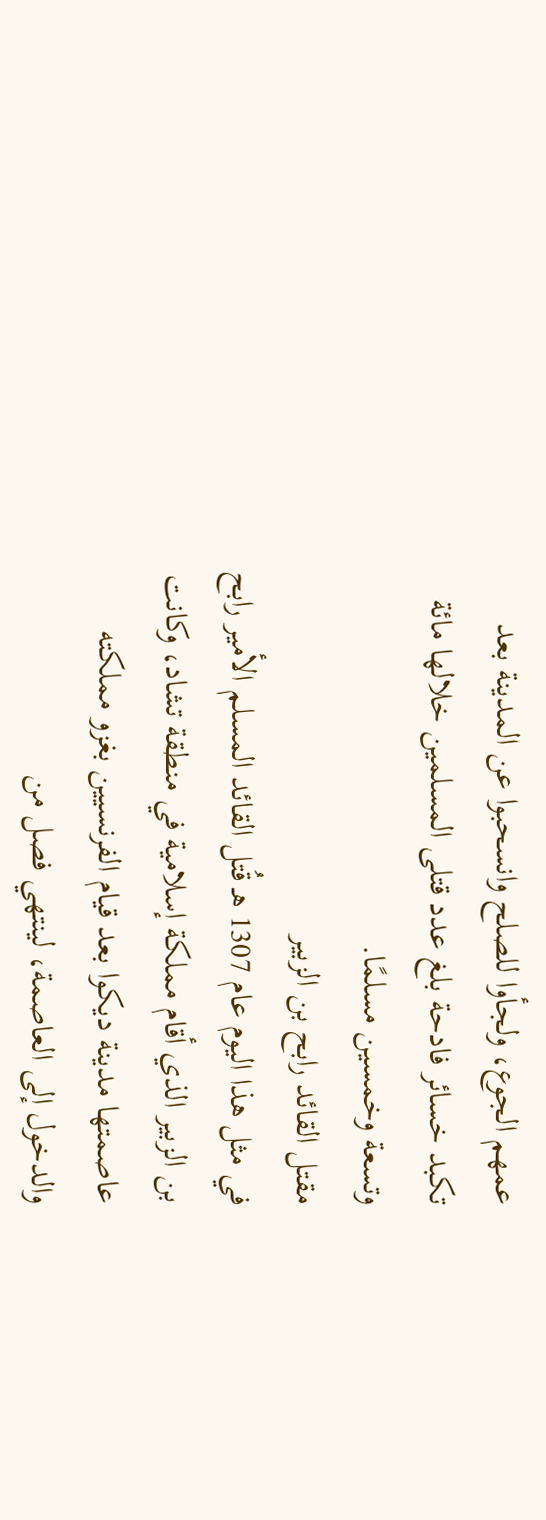عمهم الجوع، ولجأوا للصلح وانسحبوا عن المدينة بعد تكبد خسائر فادحة بلغ عدد قتلى المسلمين خلالها مائة وتسعة وخمسين مسلمًا.
مقتل القائد رابح بن الزبير
في مثل هذا اليوم عام 1307 هـ قُتل القائد المسلم الأمير رابح بن الزبير الذي أقام مملكة إسلامية في منطقة تشاد، وكانت عاصمتها مدينة ديكوا بعد قيام الفرنسيين بغزو مملكته والدخول إلى العاصمة، لينتهي فصل من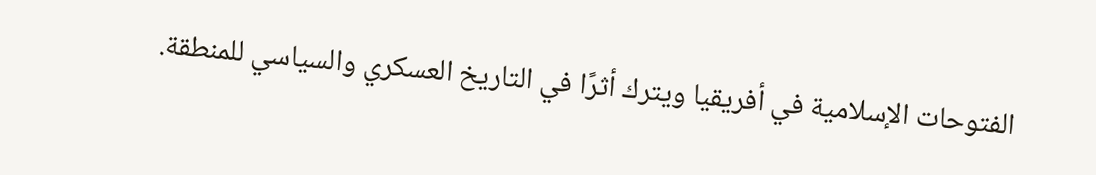الفتوحات الإسلامية في أفريقيا ويترك أثرًا في التاريخ العسكري والسياسي للمنطقة.